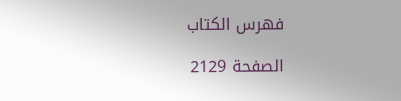فهرس الكتاب

الصفحة 2129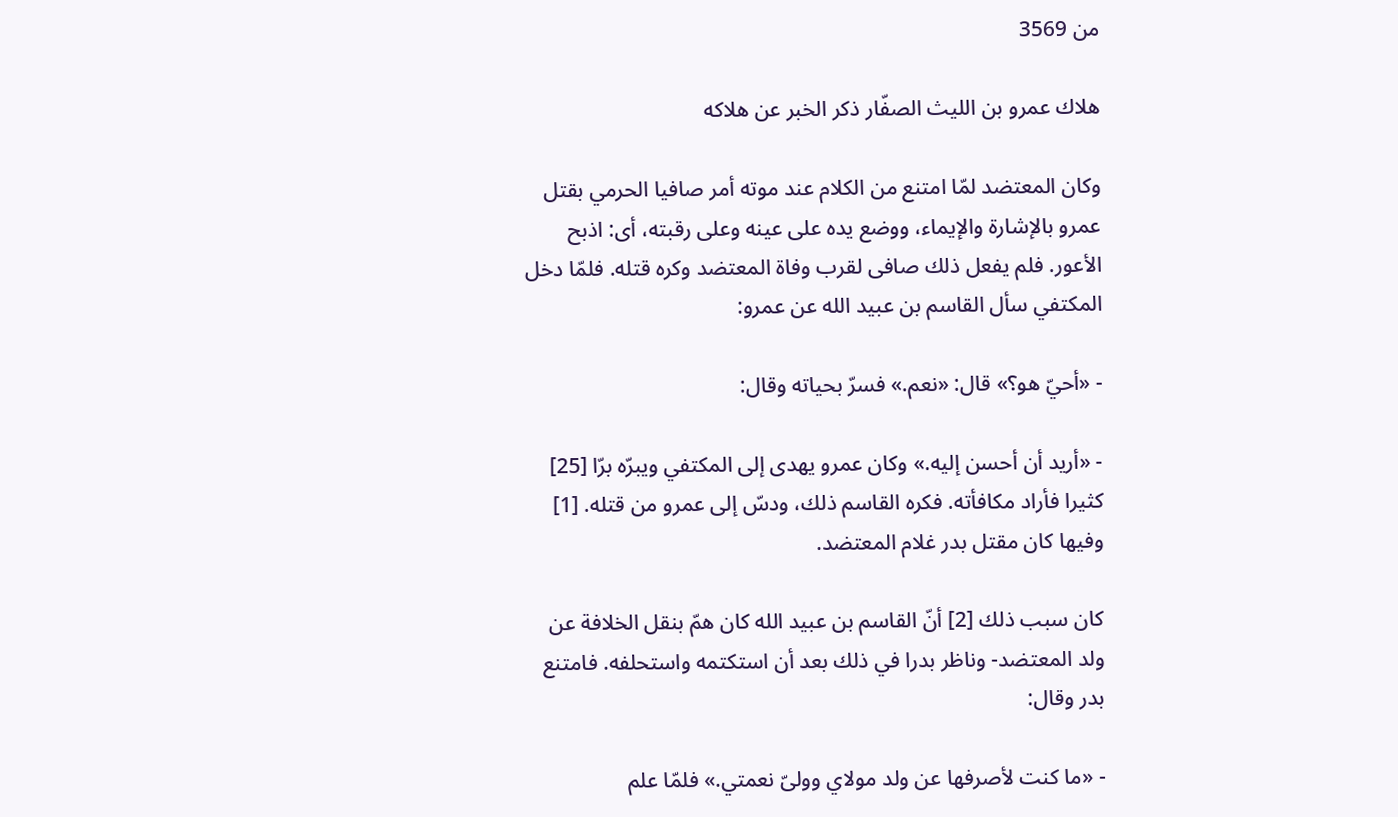من 3569

هلاك عمرو بن الليث الصفّار ذكر الخبر عن هلاكه

وكان المعتضد لمّا امتنع من الكلام عند موته أمر صافيا الحرمي بقتل عمرو بالإشارة والإيماء، ووضع يده على عينه وعلى رقبته، أى: اذبح الأعور. فلم يفعل ذلك صافى لقرب وفاة المعتضد وكره قتله. فلمّا دخل المكتفي سأل القاسم بن عبيد الله عن عمرو:

- «أحيّ هو؟» قال: «نعم.» فسرّ بحياته وقال:

- «أريد أن أحسن إليه.» وكان عمرو يهدى إلى المكتفي ويبرّه برّا [25] كثيرا فأراد مكافأته. فكره القاسم ذلك، ودسّ إلى عمرو من قتله. [1] وفيها كان مقتل بدر غلام المعتضد.

كان سبب ذلك [2] أنّ القاسم بن عبيد الله كان همّ بنقل الخلافة عن ولد المعتضد- وناظر بدرا في ذلك بعد أن استكتمه واستحلفه. فامتنع بدر وقال:

- «ما كنت لأصرفها عن ولد مولاي وولىّ نعمتي.» فلمّا علم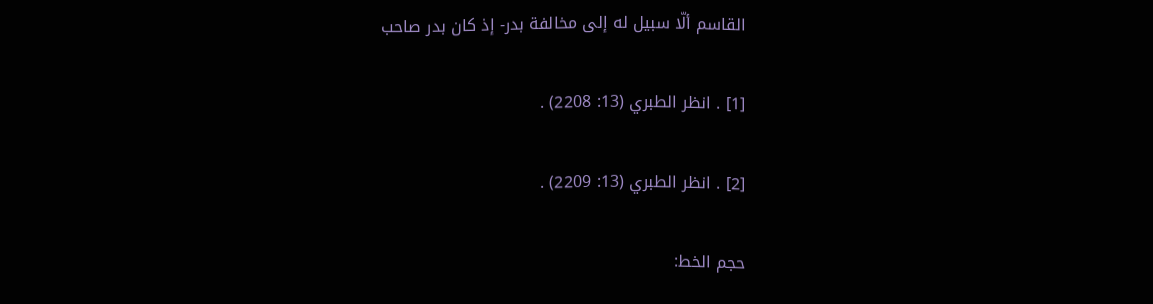القاسم ألّا سبيل له إلى مخالفة بدر- إذ كان بدر صاحب

[1] . انظر الطبري (13: 2208) .

[2] . انظر الطبري (13: 2209) .

حجم الخط: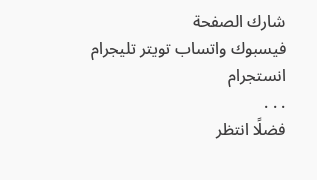شارك الصفحة
فيسبوك واتساب تويتر تليجرام انستجرام
. . .
فضلًا انتظر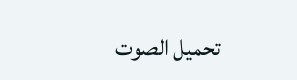تحميل الصوت